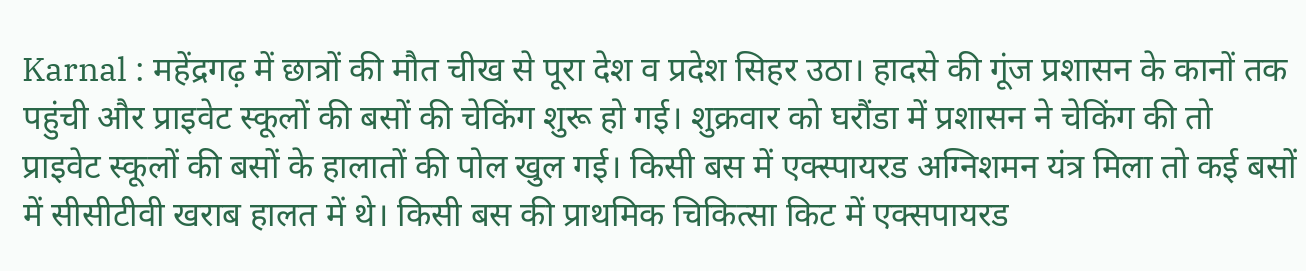Karnal : महेंद्रगढ़ में छात्रों की मौत चीख से पूरा देश व प्रदेश सिहर उठा। हादसे की गूंज प्रशासन के कानों तक पहुंची और प्राइवेट स्कूलों की बसों की चेकिंग शुरू हो गई। शुक्रवार को घरौंडा में प्रशासन ने चेकिंग की तो प्राइवेट स्कूलों की बसों के हालातों की पोल खुल गई। किसी बस में एक्स्पायरड अग्निशमन यंत्र मिला तो कई बसों में सीसीटीवी खराब हालत में थे। किसी बस की प्राथमिक चिकित्सा किट में एक्सपायरड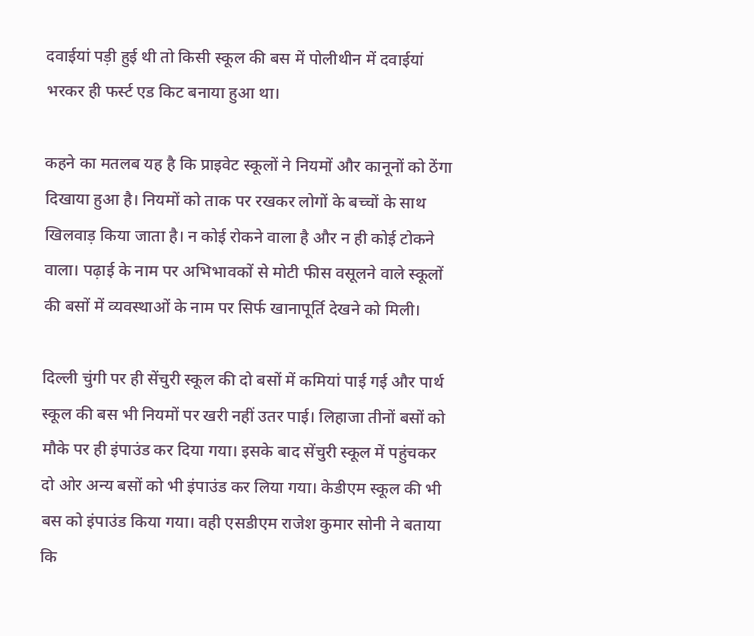दवाईयां पड़ी हुई थी तो किसी स्कूल की बस में पोलीथीन में दवाईयां भरकर ही फर्स्ट एड किट बनाया हुआ था।

कहने का मतलब यह है कि प्राइवेट स्कूलों ने नियमों और कानूनों को ठेंगा दिखाया हुआ है। नियमों को ताक पर रखकर लोगों के बच्चों के साथ खिलवाड़ किया जाता है। न कोई रोकने वाला है और न ही कोई टोकने वाला। पढ़ाई के नाम पर अभिभावकों से मोटी फीस वसूलने वाले स्कूलों की बसों में व्यवस्थाओं के नाम पर सिर्फ खानापूर्ति देखने को मिली।

दिल्ली चुंगी पर ही सेंचुरी स्कूल की दो बसों में कमियां पाई गई और पार्थ स्कूल की बस भी नियमों पर खरी नहीं उतर पाई। लिहाजा तीनों बसों को मौके पर ही इंपाउंड कर दिया गया। इसके बाद सेंचुरी स्कूल में पहुंचकर दो ओर अन्य बसों को भी इंपाउंड कर लिया गया। केडीएम स्कूल की भी बस को इंपाउंड किया गया। वही एसडीएम राजेश कुमार सोनी ने बताया कि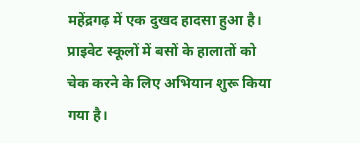महेंद्रगढ़ में एक दुखद हादसा हुआ है। प्राइवेट स्कूलों में बसों के हालातों को चेक करने के लिए अभियान शुरू किया गया है।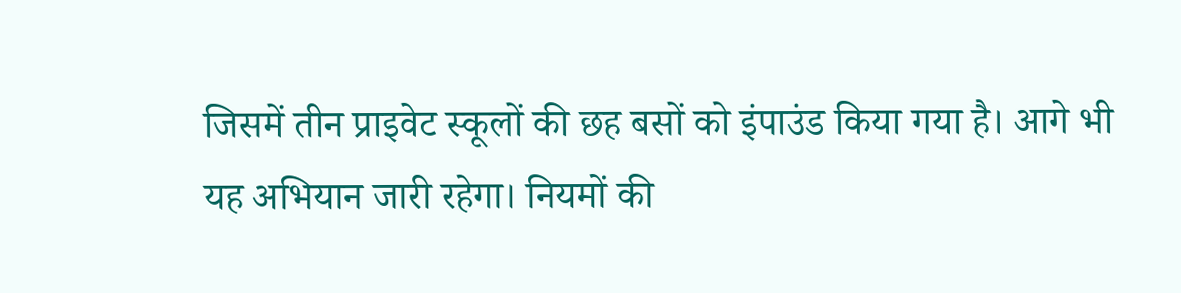जिसमें तीन प्राइवेट स्कूलों की छह बसों को इंपाउंड किया गया है। आगे भी यह अभियान जारी रहेगा। नियमों की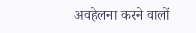अवहेलना करने वालों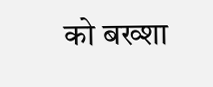को बख्शा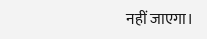नहीं जाएगा।